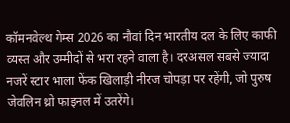कॉमनवेल्थ गेम्स 2026 का नौवां दिन भारतीय दल के लिए काफी व्यस्त और उम्मीदों से भरा रहने वाला है। दरअसल सबसे ज्यादा नजरें स्टार भाला फेंक खिलाड़ी नीरज चोपड़ा पर रहेंगी, जो पुरुष जेवलिन थ्रो फाइनल में उतरेंगे।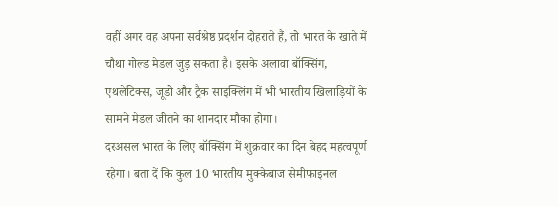वहीं अगर वह अपना सर्वश्रेष्ठ प्रदर्शन दोहराते हैं, तो भारत के खाते में चौथा गोल्ड मेडल जुड़ सकता है। इसके अलावा बॉक्सिंग, एथलेटिक्स, जूडो और ट्रैक साइक्लिंग में भी भारतीय खिलाड़ियों के सामने मेडल जीतने का शानदार मौका होगा।
दरअसल भारत के लिए बॉक्सिंग में शुक्रवार का दिन बेहद महत्वपूर्ण रहेगा। बता दें कि कुल 10 भारतीय मुक्केबाज सेमीफाइनल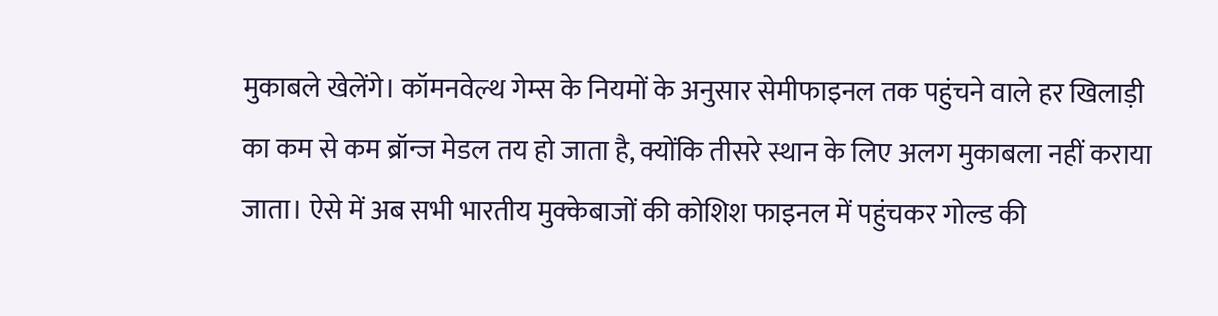मुकाबले खेलेंगे। कॉमनवेल्थ गेम्स के नियमों के अनुसार सेमीफाइनल तक पहुंचने वाले हर खिलाड़ी का कम से कम ब्रॉन्ज मेडल तय हो जाता है, क्योंकि तीसरे स्थान के लिए अलग मुकाबला नहीं कराया जाता। ऐसे में अब सभी भारतीय मुक्केबाजों की कोशिश फाइनल में पहुंचकर गोल्ड की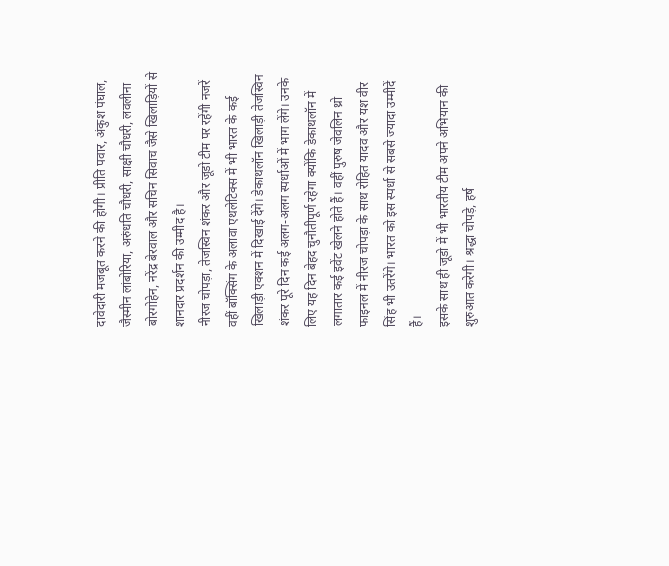दावेदारी मजबूत करने की होगी। प्रीति पवार, अंकुश पंघाल, जैस्मीन लांबोरिया, अरुंधति चौधरी, साक्षी चौधरी, लवलीना बोरगोहेन, नरेंद्र बेरवाल और सचिन सिवाच जैसे खिलाड़ियों से शानदार प्रदर्शन की उम्मीद है।
नीरज चोपड़ा, तेजस्विन शंकर और जूडो टीम पर रहेंगी नजरें
वहीं बॉक्सिंग के अलावा एथलेटिक्स में भी भारत के कई खिलाड़ी एक्शन में दिखाई देंगे। डेकाथलॉन खिलाड़ी तेजस्विन शंकर पूरे दिन कई अलग-अलग स्पर्धाओं में भाग लेंगे। उनके लिए यह दिन बेहद चुनौतीपूर्ण रहेगा क्योंकि डेकाथलॉन में लगातार कई इवेंट खेलने होते हैं। वहीं पुरुष जेवलिन थ्रो फाइनल में नीरज चोपड़ा के साथ रोहित यादव और यश वीर सिंह भी उतरेंगे। भारत को इस स्पर्धा से सबसे ज्यादा उम्मीदें हैं।
इसके साथ ही जूडो में भी भारतीय टीम अपने अभियान की शुरुआत करेगी। श्रद्धा चोपड़े, हर्ष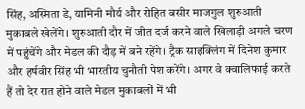सिंह, अस्मिता डे, यामिनी मौर्य और रोहित बसीर माजगुल शुरुआती मुकाबले खेलेंगे। शुरुआती दौर में जीत दर्ज करने वाले खिलाड़ी अगले चरण में पहुंचेंगे और मेडल की दौड़ में बने रहेंगे। ट्रैक साइक्लिंग में दिनेश कुमार और हर्षवीर सिंह भी भारतीय चुनौती पेश करेंगे। अगर वे क्वालिफाई करते हैं तो देर रात होने वाले मेडल मुकाबलों में भी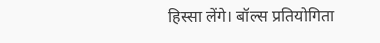हिस्सा लेंगे। बॉल्स प्रतियोगिता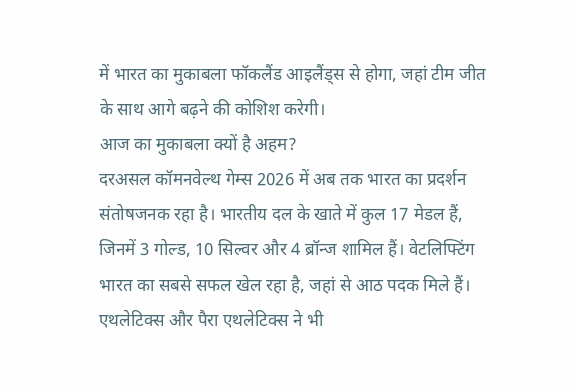में भारत का मुकाबला फॉकलैंड आइलैंड्स से होगा, जहां टीम जीत के साथ आगे बढ़ने की कोशिश करेगी।
आज का मुकाबला क्यों है अहम?
दरअसल कॉमनवेल्थ गेम्स 2026 में अब तक भारत का प्रदर्शन संतोषजनक रहा है। भारतीय दल के खाते में कुल 17 मेडल हैं, जिनमें 3 गोल्ड, 10 सिल्वर और 4 ब्रॉन्ज शामिल हैं। वेटलिफ्टिंग भारत का सबसे सफल खेल रहा है, जहां से आठ पदक मिले हैं। एथलेटिक्स और पैरा एथलेटिक्स ने भी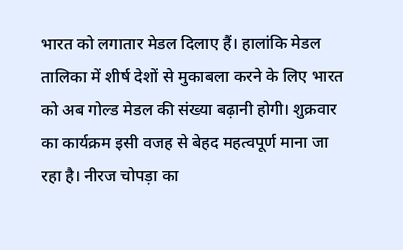भारत को लगातार मेडल दिलाए हैं। हालांकि मेडल तालिका में शीर्ष देशों से मुकाबला करने के लिए भारत को अब गोल्ड मेडल की संख्या बढ़ानी होगी। शुक्रवार का कार्यक्रम इसी वजह से बेहद महत्वपूर्ण माना जा रहा है। नीरज चोपड़ा का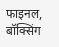फाइनल, बॉक्सिंग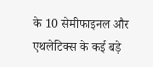के 10 सेमीफाइनल और एथलेटिक्स के कई बड़े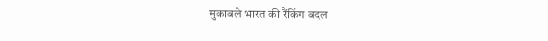मुकाबले भारत की रैंकिंग बदल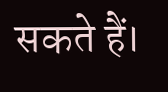सकते हैं।